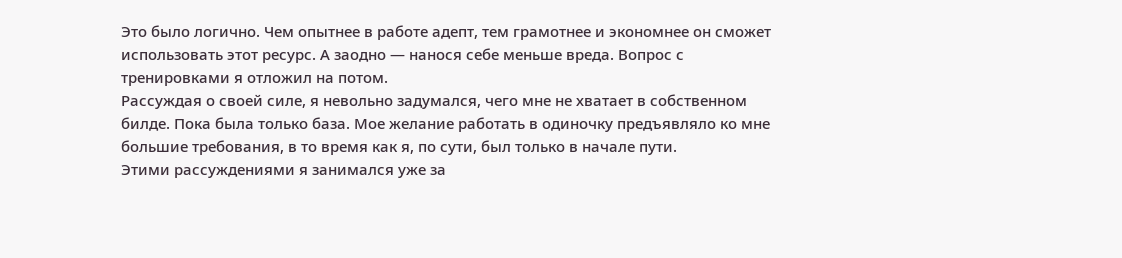Это было логично. Чем опытнее в работе адепт, тем грамотнее и экономнее он сможет использовать этот ресурс. А заодно — нанося себе меньше вреда. Вопрос с тренировками я отложил на потом.
Рассуждая о своей силе, я невольно задумался, чего мне не хватает в собственном билде. Пока была только база. Мое желание работать в одиночку предъявляло ко мне большие требования, в то время как я, по сути, был только в начале пути.
Этими рассуждениями я занимался уже за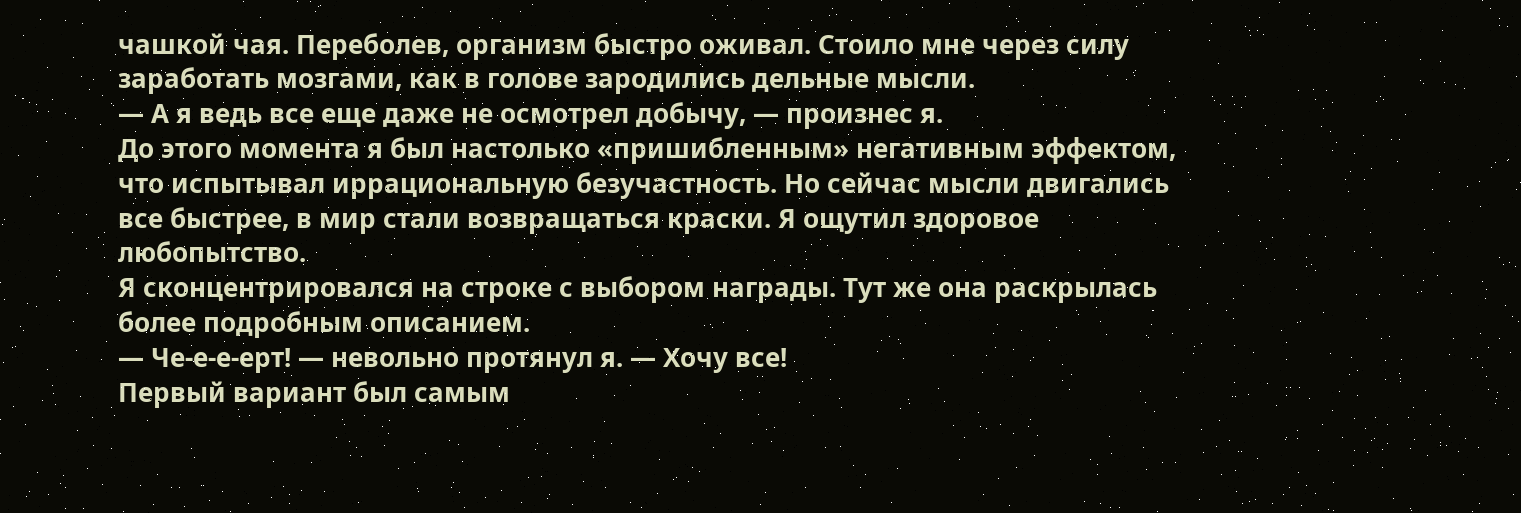чашкой чая. Переболев, организм быстро оживал. Стоило мне через силу заработать мозгами, как в голове зародились дельные мысли.
— А я ведь все еще даже не осмотрел добычу, — произнес я.
До этого момента я был настолько «пришибленным» негативным эффектом, что испытывал иррациональную безучастность. Но сейчас мысли двигались все быстрее, в мир стали возвращаться краски. Я ощутил здоровое любопытство.
Я сконцентрировался на строке с выбором награды. Тут же она раскрылась более подробным описанием.
— Че-е-е-ерт! — невольно протянул я. — Хочу все!
Первый вариант был самым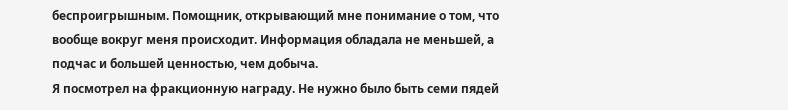беспроигрышным. Помощник, открывающий мне понимание о том, что вообще вокруг меня происходит. Информация обладала не меньшей, а подчас и большей ценностью, чем добыча.
Я посмотрел на фракционную награду. Не нужно было быть семи пядей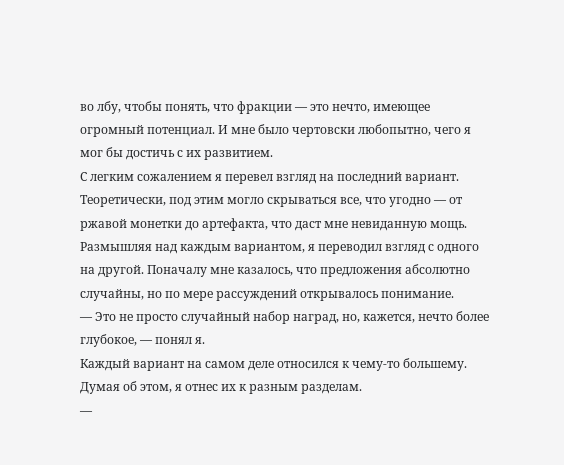во лбу, чтобы понять, что фракции — это нечто, имеющее огромный потенциал. И мне было чертовски любопытно, чего я мог бы достичь с их развитием.
С легким сожалением я перевел взгляд на последний вариант. Теоретически, под этим могло скрываться все, что угодно — от ржавой монетки до артефакта, что даст мне невиданную мощь.
Размышляя над каждым вариантом, я переводил взгляд с одного на другой. Поначалу мне казалось, что предложения абсолютно случайны, но по мере рассуждений открывалось понимание.
— Это не просто случайный набор наград, но, кажется, нечто более глубокое, — понял я.
Каждый вариант на самом деле относился к чему-то большему. Думая об этом, я отнес их к разным разделам.
—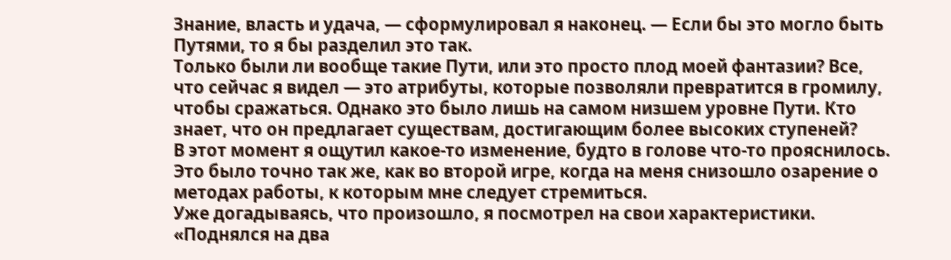Знание, власть и удача, — сформулировал я наконец. — Если бы это могло быть Путями, то я бы разделил это так.
Только были ли вообще такие Пути, или это просто плод моей фантазии? Все, что сейчас я видел — это атрибуты, которые позволяли превратится в громилу, чтобы сражаться. Однако это было лишь на самом низшем уровне Пути. Кто знает, что он предлагает существам, достигающим более высоких ступеней?
В этот момент я ощутил какое-то изменение, будто в голове что-то прояснилось. Это было точно так же, как во второй игре, когда на меня снизошло озарение о методах работы, к которым мне следует стремиться.
Уже догадываясь, что произошло, я посмотрел на свои характеристики.
«Поднялся на два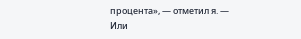процента», — отметил я. — Или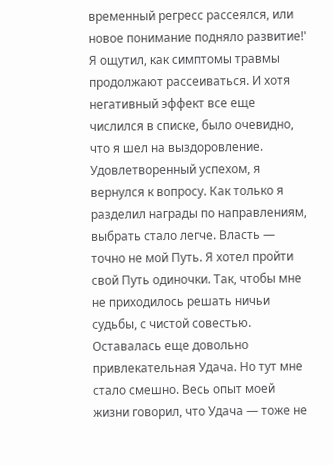временный регресс рассеялся, или новое понимание подняло развитие!'
Я ощутил, как симптомы травмы продолжают рассеиваться. И хотя негативный эффект все еще числился в списке, было очевидно, что я шел на выздоровление.
Удовлетворенный успехом, я вернулся к вопросу. Как только я разделил награды по направлениям, выбрать стало легче. Власть — точно не мой Путь. Я хотел пройти свой Путь одиночки. Так, чтобы мне не приходилось решать ничьи судьбы, с чистой совестью.
Оставалась еще довольно привлекательная Удача. Но тут мне стало смешно. Весь опыт моей жизни говорил, что Удача — тоже не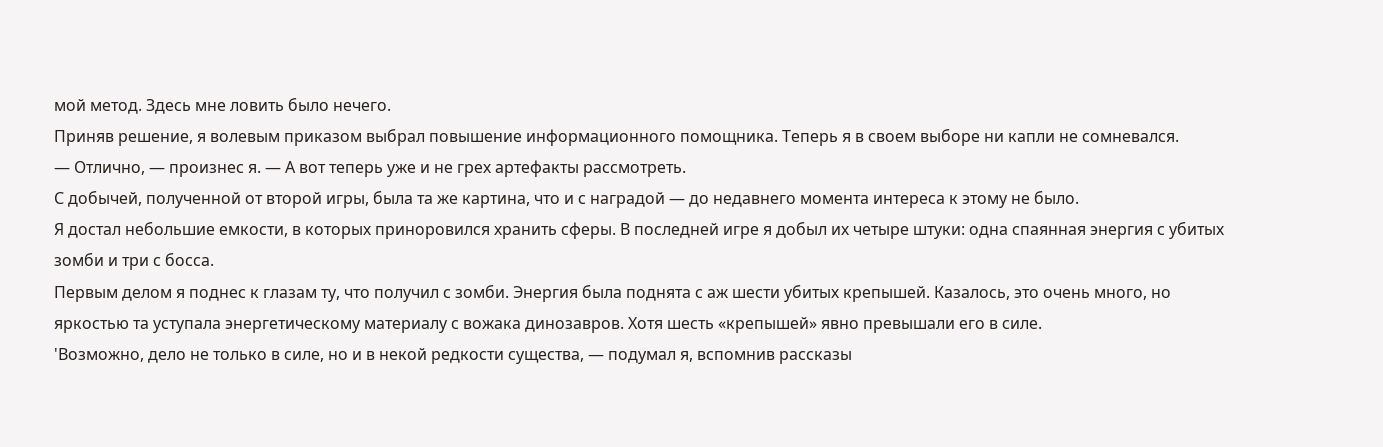мой метод. Здесь мне ловить было нечего.
Приняв решение, я волевым приказом выбрал повышение информационного помощника. Теперь я в своем выборе ни капли не сомневался.
— Отлично, — произнес я. — А вот теперь уже и не грех артефакты рассмотреть.
С добычей, полученной от второй игры, была та же картина, что и с наградой — до недавнего момента интереса к этому не было.
Я достал небольшие емкости, в которых приноровился хранить сферы. В последней игре я добыл их четыре штуки: одна спаянная энергия с убитых зомби и три с босса.
Первым делом я поднес к глазам ту, что получил с зомби. Энергия была поднята с аж шести убитых крепышей. Казалось, это очень много, но яркостью та уступала энергетическому материалу с вожака динозавров. Хотя шесть «крепышей» явно превышали его в силе.
'Возможно, дело не только в силе, но и в некой редкости существа, — подумал я, вспомнив рассказы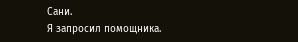Сани.
Я запросил помощника.